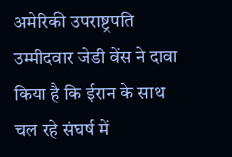अमेरिकी उपराष्ट्रपति उम्मीदवार जेडी वेंस ने दावा किया है कि ईरान के साथ चल रहे संघर्ष में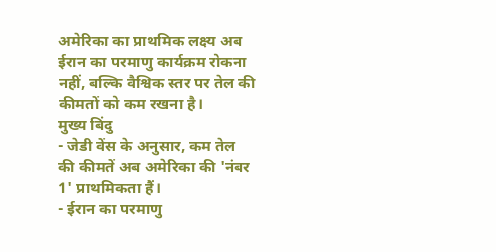अमेरिका का प्राथमिक लक्ष्य अब ईरान का परमाणु कार्यक्रम रोकना नहीं, बल्कि वैश्विक स्तर पर तेल की कीमतों को कम रखना है।
मुख्य बिंदु
- जेडी वेंस के अनुसार, कम तेल की कीमतें अब अमेरिका की 'नंबर 1' प्राथमिकता हैं।
- ईरान का परमाणु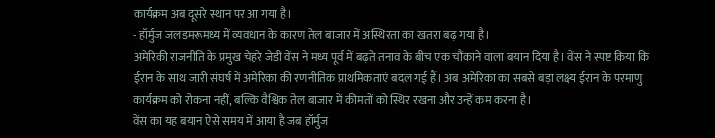कार्यक्रम अब दूसरे स्थान पर आ गया है।
- हॉर्मुज जलडमरूमध्य में व्यवधान के कारण तेल बाजार में अस्थिरता का खतरा बढ़ गया है।
अमेरिकी राजनीति के प्रमुख चेहरे जेडी वेंस ने मध्य पूर्व में बढ़ते तनाव के बीच एक चौंकाने वाला बयान दिया है। वेंस ने स्पष्ट किया कि ईरान के साथ जारी संघर्ष में अमेरिका की रणनीतिक प्राथमिकताएं बदल गई हैं। अब अमेरिका का सबसे बड़ा लक्ष्य ईरान के परमाणु कार्यक्रम को रोकना नहीं, बल्कि वैश्विक तेल बाजार में कीमतों को स्थिर रखना और उन्हें कम करना है।
वेंस का यह बयान ऐसे समय में आया है जब हॉर्मुज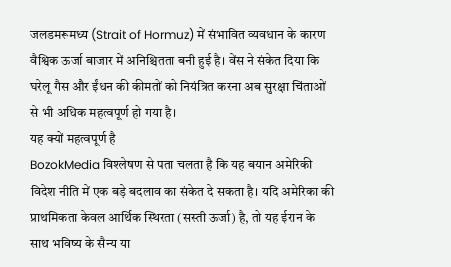जलडमरूमध्य (Strait of Hormuz) में संभावित व्यवधान के कारण वैश्विक ऊर्जा बाजार में अनिश्चितता बनी हुई है। वेंस ने संकेत दिया कि घरेलू गैस और ईंधन की कीमतों को नियंत्रित करना अब सुरक्षा चिंताओं से भी अधिक महत्वपूर्ण हो गया है।
यह क्यों महत्वपूर्ण है
BozokMedia विश्लेषण से पता चलता है कि यह बयान अमेरिकी विदेश नीति में एक बड़े बदलाव का संकेत दे सकता है। यदि अमेरिका की प्राथमिकता केवल आर्थिक स्थिरता (सस्ती ऊर्जा) है, तो यह ईरान के साथ भविष्य के सैन्य या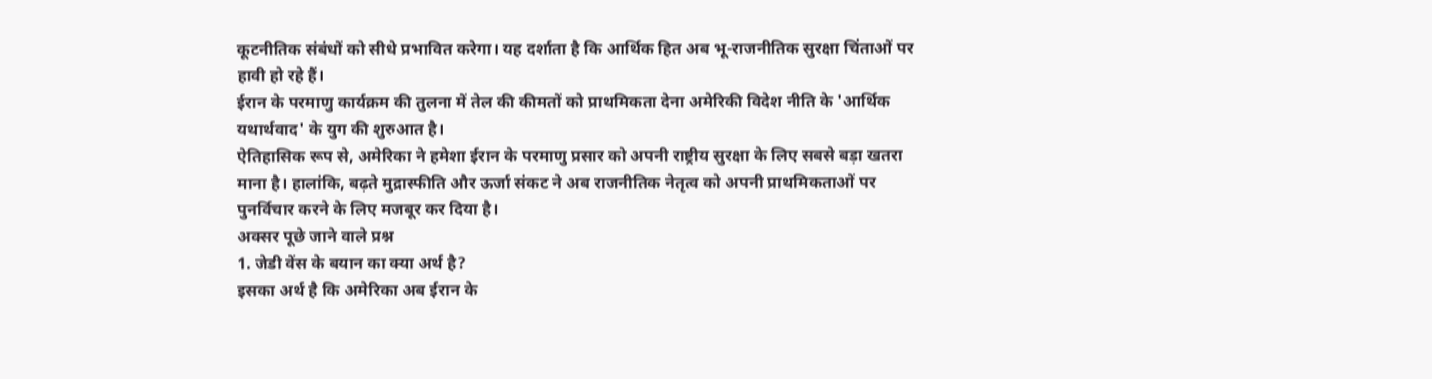कूटनीतिक संबंधों को सीधे प्रभावित करेगा। यह दर्शाता है कि आर्थिक हित अब भू-राजनीतिक सुरक्षा चिंताओं पर हावी हो रहे हैं।
ईरान के परमाणु कार्यक्रम की तुलना में तेल की कीमतों को प्राथमिकता देना अमेरिकी विदेश नीति के 'आर्थिक यथार्थवाद' के युग की शुरुआत है।
ऐतिहासिक रूप से, अमेरिका ने हमेशा ईरान के परमाणु प्रसार को अपनी राष्ट्रीय सुरक्षा के लिए सबसे बड़ा खतरा माना है। हालांकि, बढ़ते मुद्रास्फीति और ऊर्जा संकट ने अब राजनीतिक नेतृत्व को अपनी प्राथमिकताओं पर पुनर्विचार करने के लिए मजबूर कर दिया है।
अक्सर पूछे जाने वाले प्रश्न
1. जेडी वेंस के बयान का क्या अर्थ है?
इसका अर्थ है कि अमेरिका अब ईरान के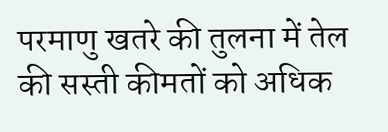परमाणु खतरे की तुलना में तेल की सस्ती कीमतों को अधिक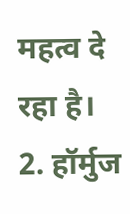महत्व दे रहा है।
2. हॉर्मुज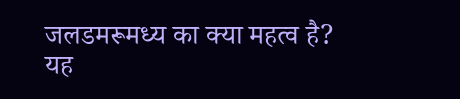जलडमरूमध्य का क्या महत्व है?
यह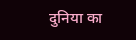दुनिया का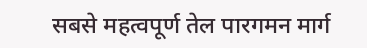सबसे महत्वपूर्ण तेल पारगमन मार्ग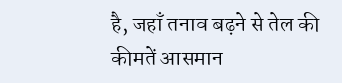है, जहाँ तनाव बढ़ने से तेल की कीमतें आसमान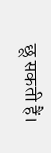छू सकती हैं।